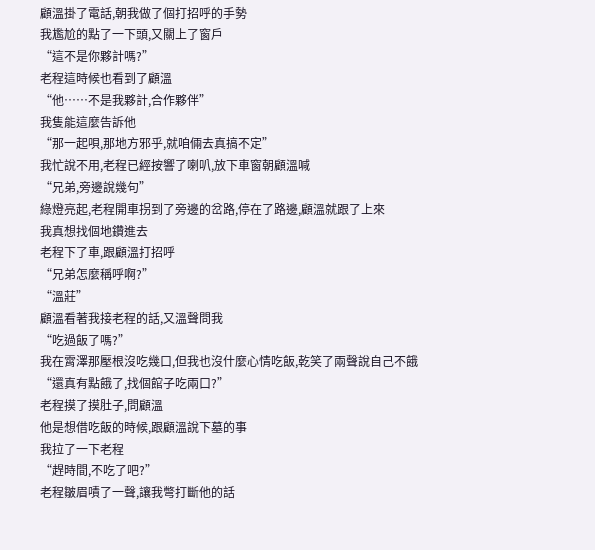顧溫掛了電話,朝我做了個打招呼的手勢
我尷尬的點了一下頭,又關上了窗戶
“這不是你夥計嗎?”
老程這時候也看到了顧溫
“他……不是我夥計,合作夥伴”
我隻能這麼告訴他
“那一起唄,那地方邪乎,就咱倆去真搞不定”
我忙說不用,老程已經按響了喇叭,放下車窗朝顧溫喊
“兄弟,旁邊說幾句”
綠燈亮起,老程開車拐到了旁邊的岔路,停在了路邊,顧溫就跟了上來
我真想找個地鑽進去
老程下了車,跟顧溫打招呼
“兄弟怎麼稱呼啊?”
“溫莊”
顧溫看著我接老程的話,又溫聲問我
“吃過飯了嗎?”
我在霄澤那壓根沒吃幾口,但我也沒什麼心情吃飯,乾笑了兩聲說自己不餓
“還真有點餓了,找個館子吃兩口?”
老程摸了摸肚子,問顧溫
他是想借吃飯的時候,跟顧溫說下墓的事
我拉了一下老程
“趕時間,不吃了吧?”
老程皺眉嘖了一聲,讓我彆打斷他的話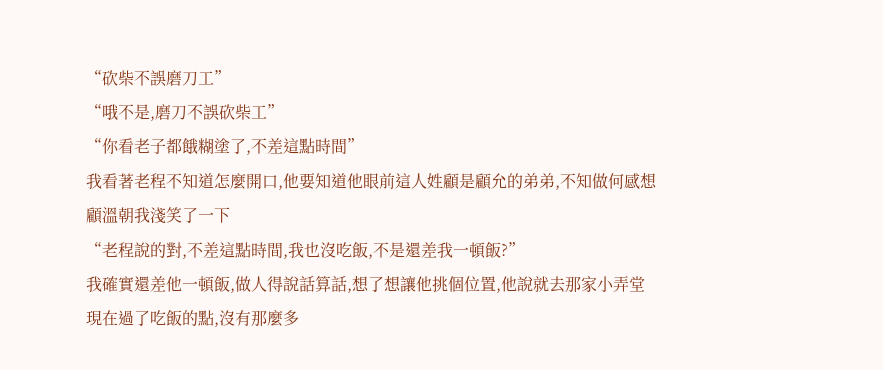“砍柴不誤磨刀工”
“哦不是,磨刀不誤砍柴工”
“你看老子都餓糊塗了,不差這點時間”
我看著老程不知道怎麼開口,他要知道他眼前這人姓顧是顧允的弟弟,不知做何感想
顧溫朝我淺笑了一下
“老程說的對,不差這點時間,我也沒吃飯,不是還差我一頓飯?”
我確實還差他一頓飯,做人得說話算話,想了想讓他挑個位置,他說就去那家小弄堂
現在過了吃飯的點,沒有那麼多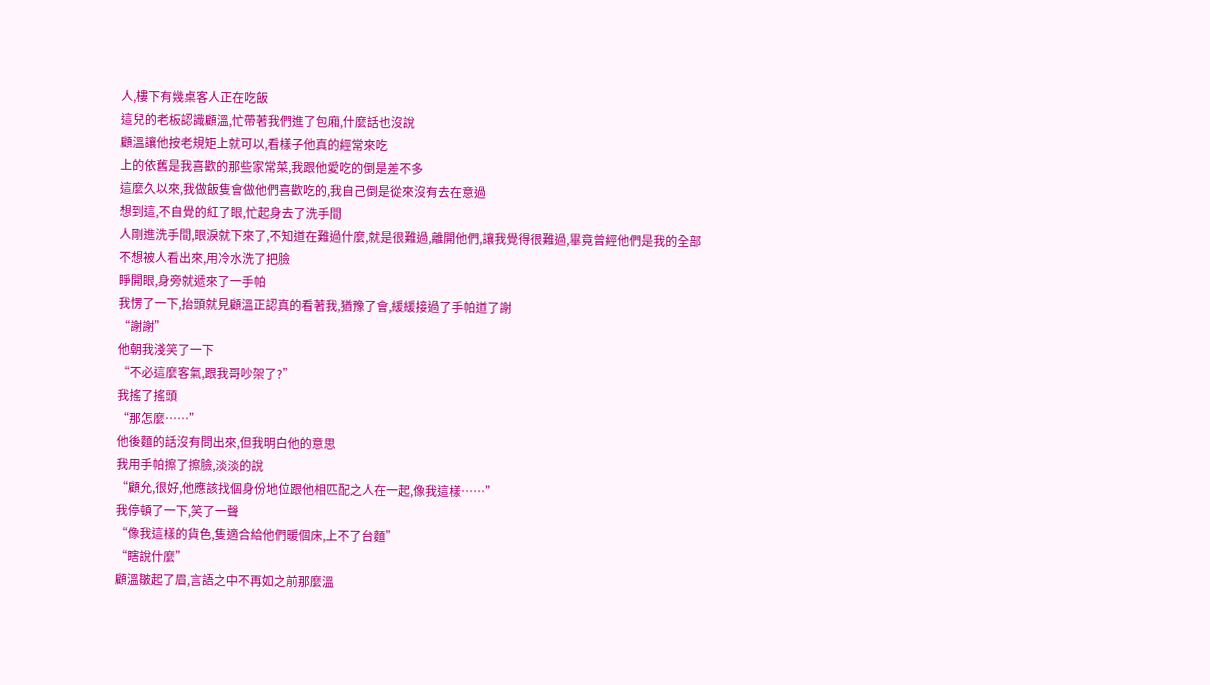人,樓下有幾桌客人正在吃飯
這兒的老板認識顧溫,忙帶著我們進了包廂,什麼話也沒說
顧溫讓他按老規矩上就可以,看樣子他真的經常來吃
上的依舊是我喜歡的那些家常菜,我跟他愛吃的倒是差不多
這麼久以來,我做飯隻會做他們喜歡吃的,我自己倒是從來沒有去在意過
想到這,不自覺的紅了眼,忙起身去了洗手間
人剛進洗手間,眼淚就下來了,不知道在難過什麼,就是很難過,離開他們,讓我覺得很難過,畢竟曾經他們是我的全部
不想被人看出來,用冷水洗了把臉
睜開眼,身旁就遞來了一手帕
我愣了一下,抬頭就見顧溫正認真的看著我,猶豫了會,緩緩接過了手帕道了謝
“謝謝”
他朝我淺笑了一下
“不必這麼客氣,跟我哥吵架了?”
我搖了搖頭
“那怎麼……”
他後麵的話沒有問出來,但我明白他的意思
我用手帕擦了擦臉,淡淡的說
“顧允,很好,他應該找個身份地位跟他相匹配之人在一起,像我這樣……”
我停頓了一下,笑了一聲
“像我這樣的貨色,隻適合給他們暖個床,上不了台麵”
“瞎說什麼”
顧溫皺起了眉,言語之中不再如之前那麼溫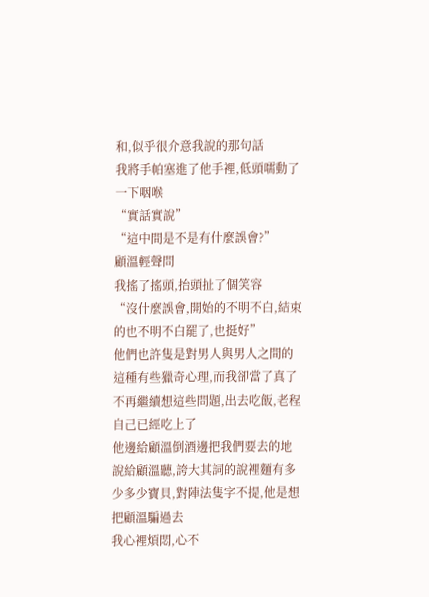和,似乎很介意我說的那句話
我將手帕塞進了他手裡,低頭嚅動了一下咽喉
“實話實說”
“這中間是不是有什麼誤會?”
顧溫輕聲問
我搖了搖頭,抬頭扯了個笑容
“沒什麼誤會,開始的不明不白,結束的也不明不白罷了,也挺好”
他們也許隻是對男人與男人之間的這種有些獵奇心理,而我卻當了真了
不再繼續想這些問題,出去吃飯,老程自己已經吃上了
他邊給顧溫倒酒邊把我們要去的地說給顧溫聽,誇大其詞的說裡麵有多少多少寶貝,對陣法隻字不提,他是想把顧溫騙過去
我心裡煩悶,心不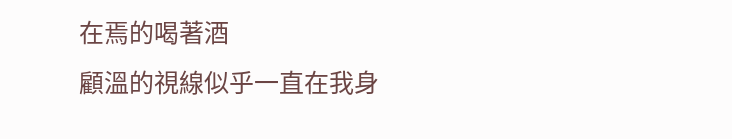在焉的喝著酒
顧溫的視線似乎一直在我身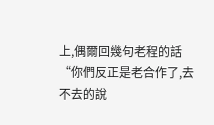上,偶爾回幾句老程的話
“你們反正是老合作了,去不去的說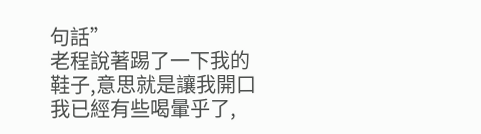句話”
老程說著踢了一下我的鞋子,意思就是讓我開口
我已經有些喝暈乎了,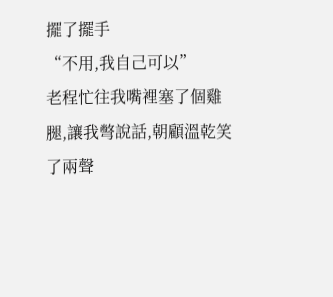擺了擺手
“不用,我自己可以”
老程忙往我嘴裡塞了個雞腿,讓我彆說話,朝顧溫乾笑了兩聲